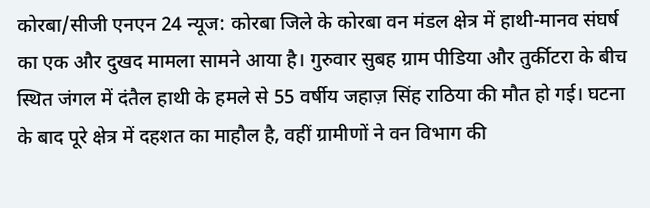कोरबा/सीजी एनएन 24 न्यूज: कोरबा जिले के कोरबा वन मंडल क्षेत्र में हाथी-मानव संघर्ष का एक और दुखद मामला सामने आया है। गुरुवार सुबह ग्राम पीडिया और तुर्कीटरा के बीच स्थित जंगल में दंतैल हाथी के हमले से 55 वर्षीय जहाज़ सिंह राठिया की मौत हो गई। घटना के बाद पूरे क्षेत्र में दहशत का माहौल है, वहीं ग्रामीणों ने वन विभाग की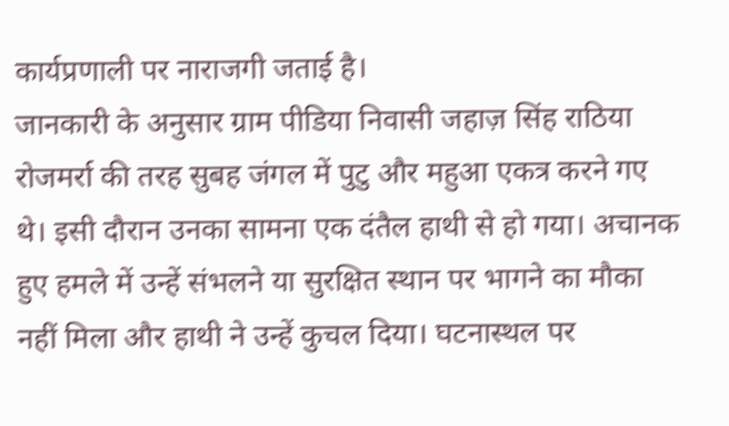कार्यप्रणाली पर नाराजगी जताई है।
जानकारी के अनुसार ग्राम पीडिया निवासी जहाज़ सिंह राठिया रोजमर्रा की तरह सुबह जंगल में पुटु और महुआ एकत्र करने गए थे। इसी दौरान उनका सामना एक दंतैल हाथी से हो गया। अचानक हुए हमले में उन्हें संभलने या सुरक्षित स्थान पर भागने का मौका नहीं मिला और हाथी ने उन्हें कुचल दिया। घटनास्थल पर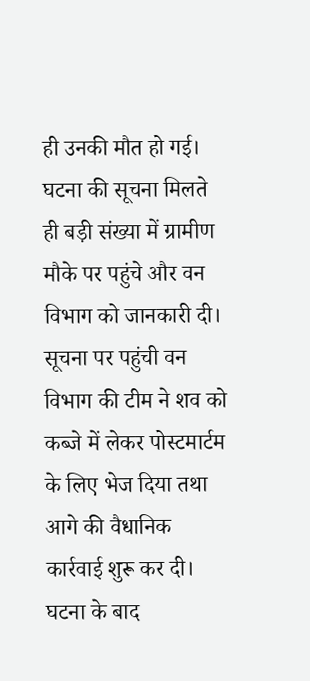ही उनकी मौत हो गई।
घटना की सूचना मिलते ही बड़ी संख्या में ग्रामीण मौके पर पहुंचे और वन विभाग को जानकारी दी। सूचना पर पहुंची वन विभाग की टीम ने शव को कब्जे में लेकर पोस्टमार्टम के लिए भेज दिया तथा आगे की वैधानिक कार्रवाई शुरू कर दी।
घटना के बाद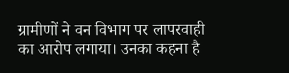ग्रामीणों ने वन विभाग पर लापरवाही का आरोप लगाया। उनका कहना है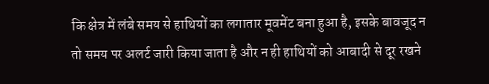कि क्षेत्र में लंबे समय से हाथियों का लगातार मूवमेंट बना हुआ है, इसके बावजूद न तो समय पर अलर्ट जारी किया जाता है और न ही हाथियों को आबादी से दूर रखने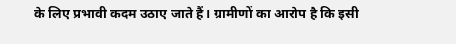के लिए प्रभावी कदम उठाए जाते हैं। ग्रामीणों का आरोप है कि इसी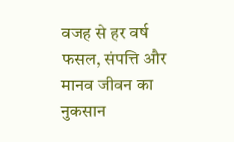वजह से हर वर्ष फसल, संपत्ति और मानव जीवन का नुकसान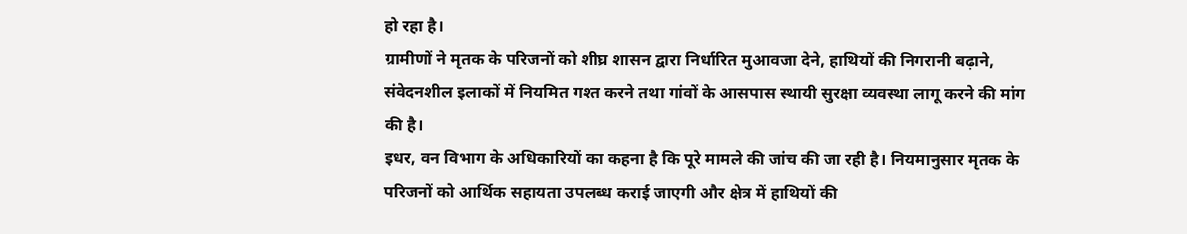हो रहा है।
ग्रामीणों ने मृतक के परिजनों को शीघ्र शासन द्वारा निर्धारित मुआवजा देने, हाथियों की निगरानी बढ़ाने, संवेदनशील इलाकों में नियमित गश्त करने तथा गांवों के आसपास स्थायी सुरक्षा व्यवस्था लागू करने की मांग की है।
इधर, वन विभाग के अधिकारियों का कहना है कि पूरे मामले की जांच की जा रही है। नियमानुसार मृतक के परिजनों को आर्थिक सहायता उपलब्ध कराई जाएगी और क्षेत्र में हाथियों की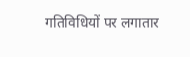गतिविधियों पर लगातार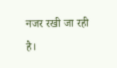नजर रखी जा रही है।